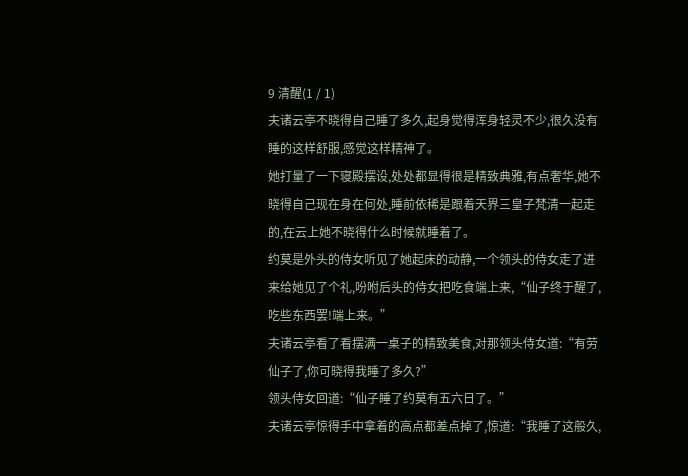9 清醒(1 / 1)
夫诸云亭不晓得自己睡了多久,起身觉得浑身轻灵不少,很久没有睡的这样舒服,感觉这样精神了。
她打量了一下寝殿摆设,处处都显得很是精致典雅,有点奢华,她不晓得自己现在身在何处,睡前依稀是跟着天界三皇子梵清一起走的,在云上她不晓得什么时候就睡着了。
约莫是外头的侍女听见了她起床的动静,一个领头的侍女走了进来给她见了个礼,吩咐后头的侍女把吃食端上来,“仙子终于醒了,吃些东西罢!端上来。”
夫诸云亭看了看摆满一桌子的精致美食,对那领头侍女道:“有劳仙子了,你可晓得我睡了多久?”
领头侍女回道:“仙子睡了约莫有五六日了。”
夫诸云亭惊得手中拿着的高点都差点掉了,惊道:“我睡了这般久,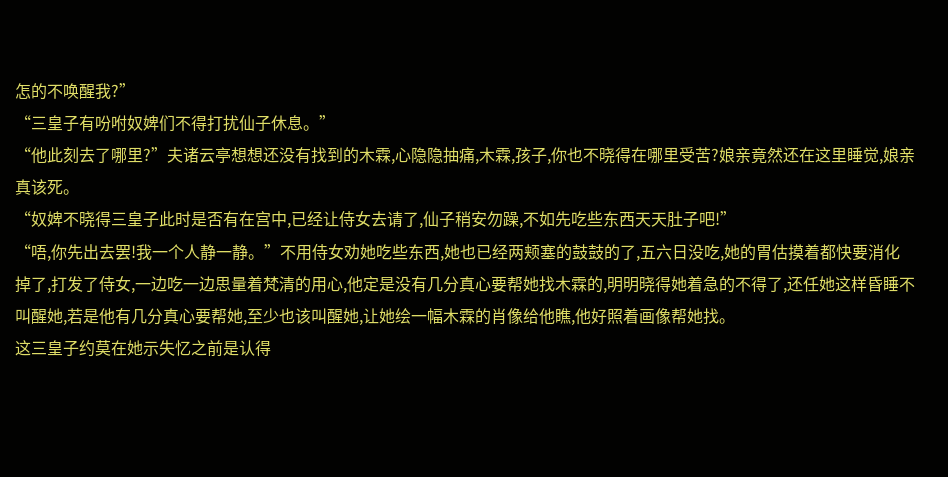怎的不唤醒我?”
“三皇子有吩咐奴婢们不得打扰仙子休息。”
“他此刻去了哪里?”夫诸云亭想想还没有找到的木霖,心隐隐抽痛,木霖,孩子,你也不晓得在哪里受苦?娘亲竟然还在这里睡觉,娘亲真该死。
“奴婢不晓得三皇子此时是否有在宫中,已经让侍女去请了,仙子稍安勿躁,不如先吃些东西天天肚子吧!”
“唔,你先出去罢!我一个人静一静。”不用侍女劝她吃些东西,她也已经两颊塞的鼓鼓的了,五六日没吃,她的胃估摸着都快要消化掉了,打发了侍女,一边吃一边思量着梵清的用心,他定是没有几分真心要帮她找木霖的,明明晓得她着急的不得了,还任她这样昏睡不叫醒她,若是他有几分真心要帮她,至少也该叫醒她,让她绘一幅木霖的肖像给他瞧,他好照着画像帮她找。
这三皇子约莫在她示失忆之前是认得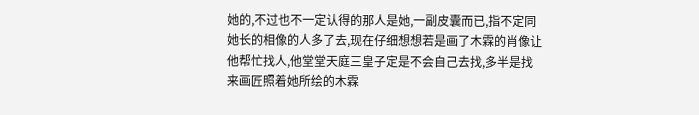她的,不过也不一定认得的那人是她,一副皮囊而已,指不定同她长的相像的人多了去,现在仔细想想若是画了木霖的肖像让他帮忙找人,他堂堂天庭三皇子定是不会自己去找,多半是找来画匠照着她所绘的木霖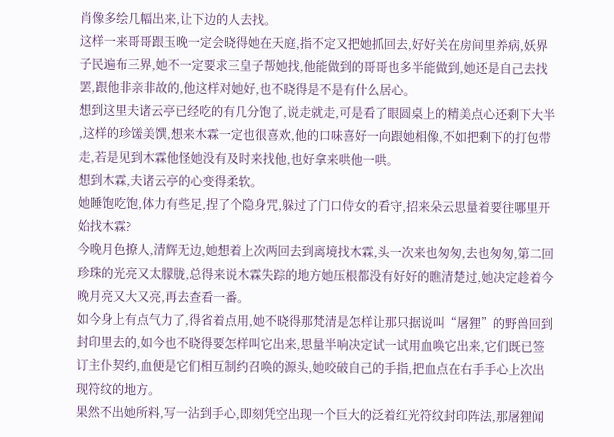肖像多绘几幅出来,让下边的人去找。
这样一来哥哥跟玉晚一定会晓得她在天庭,指不定又把她抓回去,好好关在房间里养病,妖界子民遍布三界,她不一定要求三皇子帮她找,他能做到的哥哥也多半能做到,她还是自己去找罢,跟他非亲非故的,他这样对她好,也不晓得是不是有什么居心。
想到这里夫诸云亭已经吃的有几分饱了,说走就走,可是看了眼圆桌上的精美点心还剩下大半
,这样的珍馐美馔,想来木霖一定也很喜欢,他的口味喜好一向跟她相像,不如把剩下的打包带走,若是见到木霖他怪她没有及时来找他,也好拿来哄他一哄。
想到木霖,夫诸云亭的心变得柔软。
她睡饱吃饱,体力有些足,捏了个隐身咒,躲过了门口侍女的看守,招来朵云思量着要往哪里开始找木霖?
今晚月色撩人,清辉无边,她想着上次两回去到离境找木霖,头一次来也匆匆,去也匆匆,第二回珍珠的光亮又太朦胧,总得来说木霖失踪的地方她压根都没有好好的瞧清楚过,她决定趁着今晚月亮又大又亮,再去查看一番。
如今身上有点气力了,得省着点用,她不晓得那梵清是怎样让那只据说叫“屠狸”的野兽回到封印里去的,如今也不晓得要怎样叫它出来,思量半响决定试一试用血唤它出来,它们既已签订主仆契约,血便是它们相互制约召唤的源头,她咬破自己的手指,把血点在右手手心上次出现符纹的地方。
果然不出她所料,写一沾到手心,即刻凭空出现一个巨大的泛着红光符纹封印阵法,那屠狸闻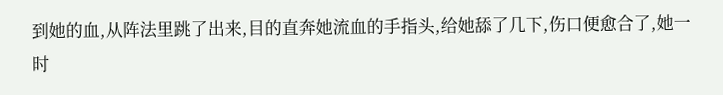到她的血,从阵法里跳了出来,目的直奔她流血的手指头,给她舔了几下,伤口便愈合了,她一时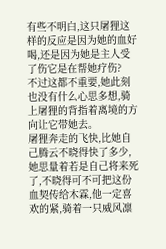有些不明白,这只屠狸这样的反应是因为她的血好喝,还是因为她是主人受了伤它是在帮她疗伤?
不过这都不重要,她此刻也没有什么心思多想,骑上屠狸的背指着离境的方向让它带她去。
屠狸奔走的飞快,比她自己腾云不晓得快了多少,她思量着若是自己将来死了,不晓得可不可把这份血契传给木霖,他一定喜欢的紧,骑着一只威风凛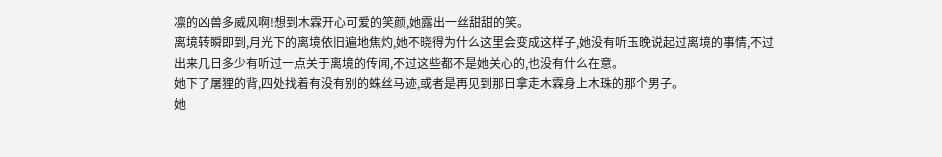凛的凶兽多威风啊!想到木霖开心可爱的笑颜,她露出一丝甜甜的笑。
离境转瞬即到,月光下的离境依旧遍地焦灼,她不晓得为什么这里会变成这样子,她没有听玉晚说起过离境的事情,不过出来几日多少有听过一点关于离境的传闻,不过这些都不是她关心的,也没有什么在意。
她下了屠狸的背,四处找着有没有别的蛛丝马迹,或者是再见到那日拿走木霖身上木珠的那个男子。
她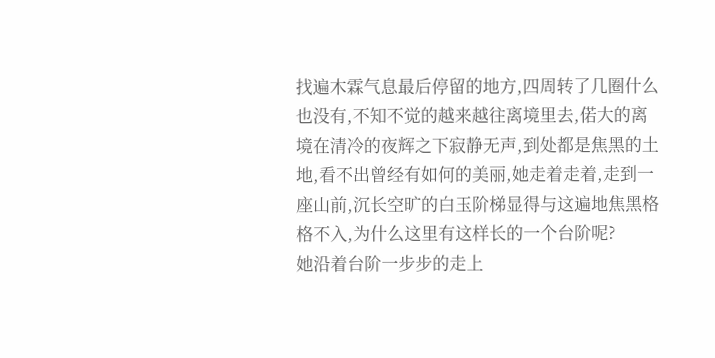找遍木霖气息最后停留的地方,四周转了几圈什么也没有,不知不觉的越来越往离境里去,偌大的离境在清冷的夜辉之下寂静无声,到处都是焦黑的土地,看不出曾经有如何的美丽,她走着走着,走到一座山前,沉长空旷的白玉阶梯显得与这遍地焦黑格格不入,为什么这里有这样长的一个台阶呢?
她沿着台阶一步步的走上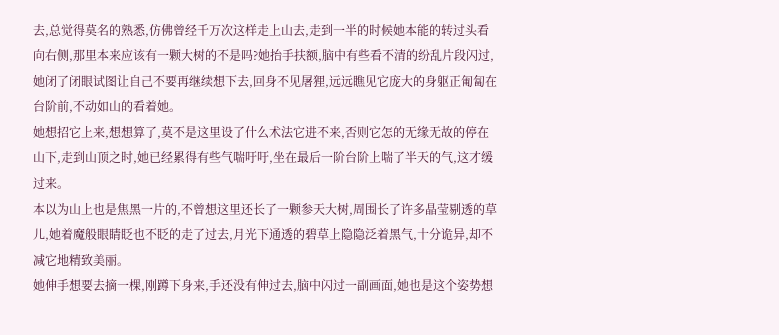去,总觉得莫名的熟悉,仿佛曾经千万次这样走上山去,走到一半的时候她本能的转过头看向右侧,那里本来应该有一颗大树的不是吗?她抬手扶额,脑中有些看不清的纷乱片段闪过,她闭了闭眼试图让自己不要再继续想下去,回身不见屠狸,远远瞧见它庞大的身躯正匍匐在台阶前,不动如山的看着她。
她想招它上来,想想算了,莫不是这里设了什么术法它进不来,否则它怎的无缘无故的停在山下,走到山顶之时,她已经累得有些气喘吁吁,坐在最后一阶台阶上喘了半天的气,这才缓过来。
本以为山上也是焦黑一片的,不曾想这里还长了一颗参天大树,周围长了许多晶莹剔透的草儿,她着魔般眼睛眨也不眨的走了过去,月光下通透的碧草上隐隐泛着黑气,十分诡异,却不减它地精致美丽。
她伸手想要去摘一棵,刚蹲下身来,手还没有伸过去,脑中闪过一副画面,她也是这个姿势想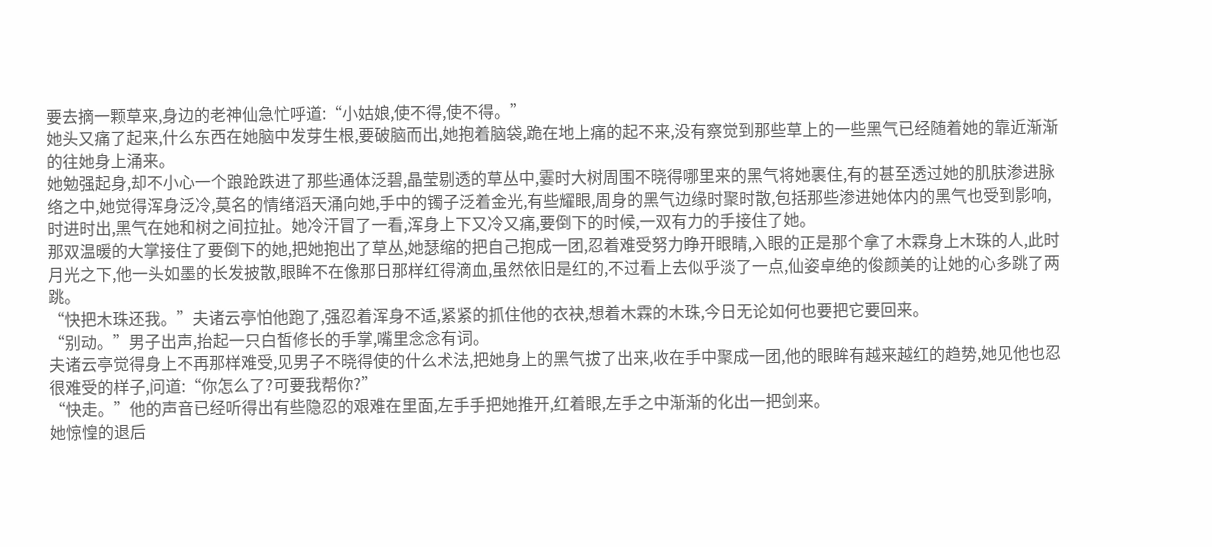要去摘一颗草来,身边的老神仙急忙呼道:“小姑娘,使不得,使不得。”
她头又痛了起来,什么东西在她脑中发芽生根,要破脑而出,她抱着脑袋,跪在地上痛的起不来,没有察觉到那些草上的一些黑气已经随着她的靠近渐渐的往她身上涌来。
她勉强起身,却不小心一个踉跄跌进了那些通体泛碧,晶莹剔透的草丛中,霎时大树周围不晓得哪里来的黑气将她裹住,有的甚至透过她的肌肤渗进脉络之中,她觉得浑身泛冷,莫名的情绪滔天涌向她,手中的镯子泛着金光,有些耀眼,周身的黑气边缘时聚时散,包括那些渗进她体内的黑气也受到影响,时进时出,黑气在她和树之间拉扯。她冷汗冒了一看,浑身上下又冷又痛,要倒下的时候,一双有力的手接住了她。
那双温暖的大掌接住了要倒下的她,把她抱出了草丛,她瑟缩的把自己抱成一团,忍着难受努力睁开眼睛,入眼的正是那个拿了木霖身上木珠的人,此时月光之下,他一头如墨的长发披散,眼眸不在像那日那样红得滴血,虽然依旧是红的,不过看上去似乎淡了一点,仙姿卓绝的俊颜美的让她的心多跳了两跳。
“快把木珠还我。”夫诸云亭怕他跑了,强忍着浑身不适,紧紧的抓住他的衣袂,想着木霖的木珠,今日无论如何也要把它要回来。
“别动。”男子出声,抬起一只白皙修长的手掌,嘴里念念有词。
夫诸云亭觉得身上不再那样难受,见男子不晓得使的什么术法,把她身上的黑气拔了出来,收在手中聚成一团,他的眼眸有越来越红的趋势,她见他也忍很难受的样子,问道:“你怎么了?可要我帮你?”
“快走。”他的声音已经听得出有些隐忍的艰难在里面,左手手把她推开,红着眼,左手之中渐渐的化出一把剑来。
她惊惶的退后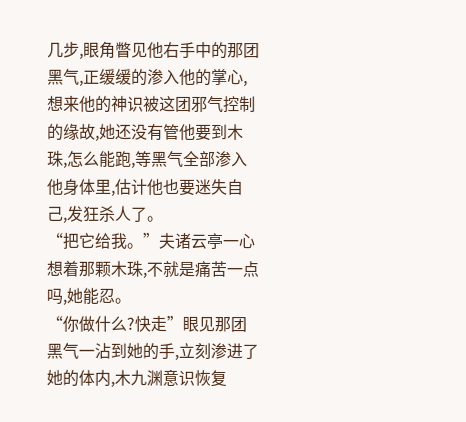几步,眼角瞥见他右手中的那团黑气,正缓缓的渗入他的掌心,想来他的神识被这团邪气控制的缘故,她还没有管他要到木珠,怎么能跑,等黑气全部渗入他身体里,估计他也要迷失自己,发狂杀人了。
“把它给我。”夫诸云亭一心想着那颗木珠,不就是痛苦一点吗,她能忍。
“你做什么?快走”眼见那团黑气一沾到她的手,立刻渗进了她的体内,木九渊意识恢复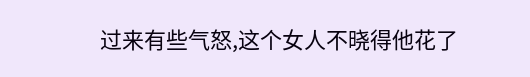过来有些气怒,这个女人不晓得他花了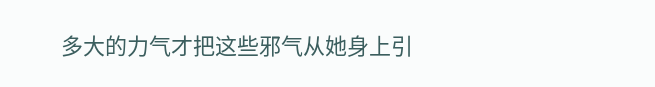多大的力气才把这些邪气从她身上引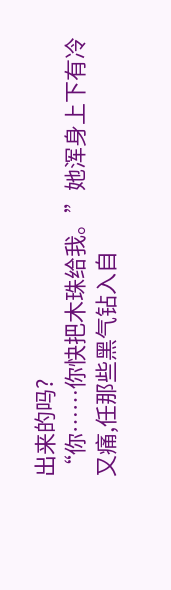出来的吗?
“你……你快把木珠给我。”她浑身上下有冷又痛,任那些黑气钻入自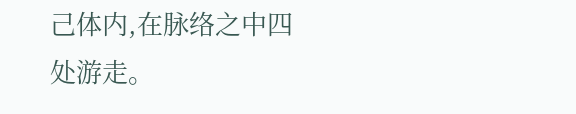己体内,在脉络之中四处游走。